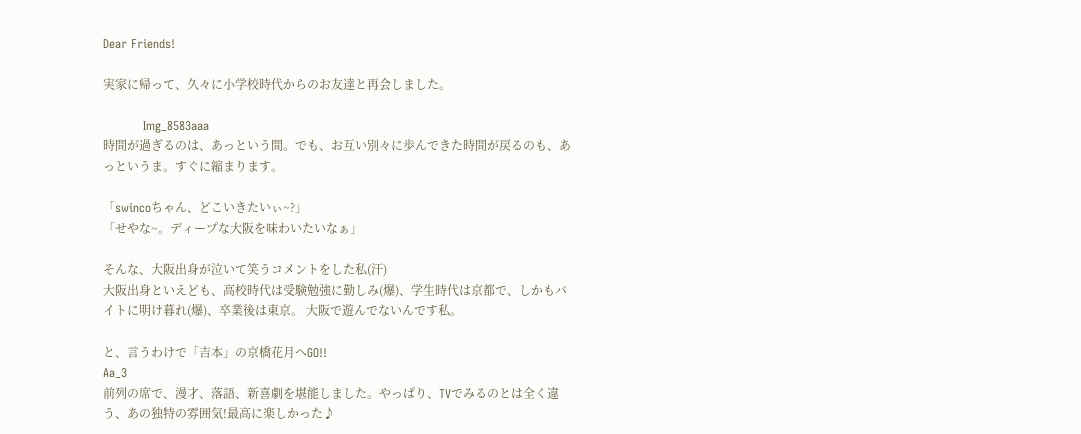Dear Friends!

実家に帰って、久々に小学校時代からのお友達と再会しました。

          Img_8583aaa
時間が過ぎるのは、あっという間。でも、お互い別々に歩んできた時間が戻るのも、あっというま。すぐに縮まります。

「swincoちゃん、どこいきたいぃ~?」
「せやな~。ディープな大阪を味わいたいなぁ」

そんな、大阪出身が泣いて笑うコメントをした私(汗)
大阪出身といえども、高校時代は受験勉強に勤しみ(爆)、学生時代は京都で、しかもバイトに明け暮れ(爆)、卒業後は東京。 大阪で遊んでないんです私。

と、言うわけで「吉本」の京橋花月へGO!!
Aa_3
前列の席で、漫才、落語、新喜劇を堪能しました。やっぱり、TVでみるのとは全く違う、あの独特の雰囲気!最高に楽しかった♪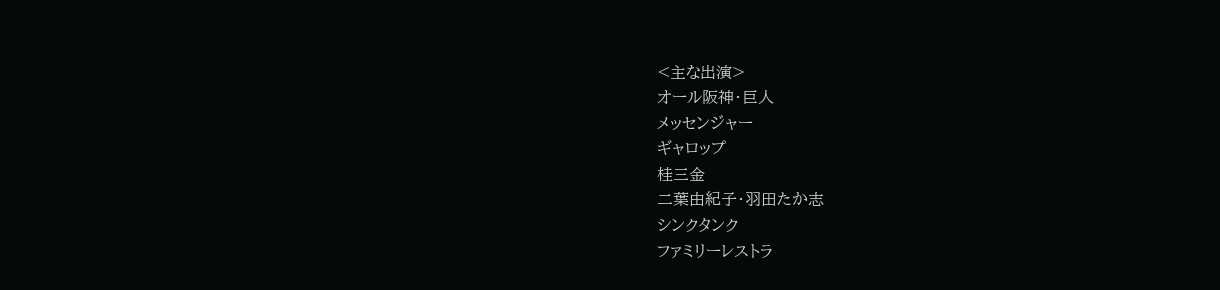<主な出演>
オール阪神・巨人
メッセンジャー
ギャロップ
桂三金
二葉由紀子・羽田たか志
シンクタンク
ファミリーレストラ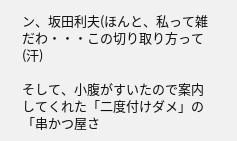ン、坂田利夫(ほんと、私って雑だわ・・・この切り取り方って(汗)

そして、小腹がすいたので案内してくれた「二度付けダメ」の「串かつ屋さ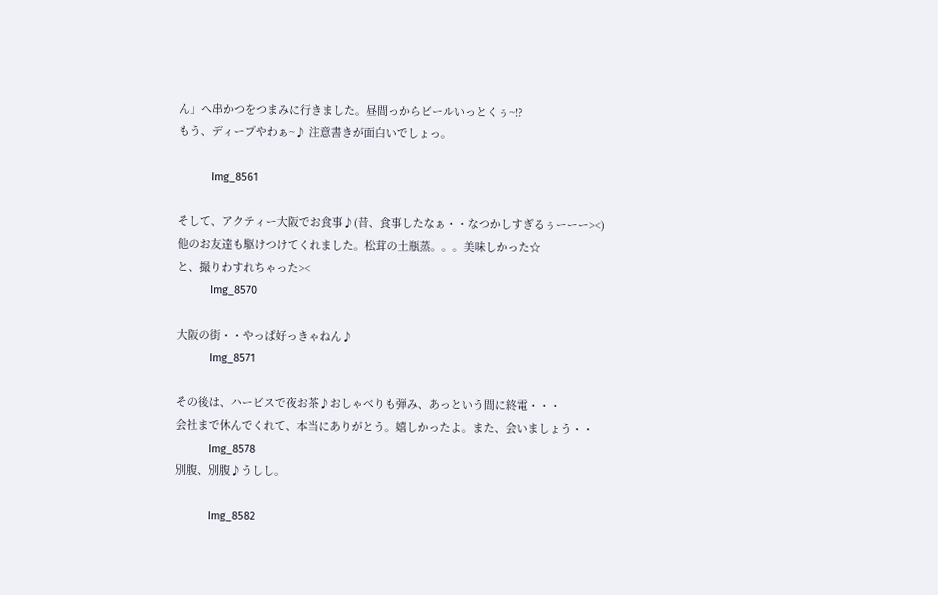ん」へ串かつをつまみに行きました。昼間っからビールいっとくぅ~!?
もう、ディープやわぁ~♪ 注意書きが面白いでしょっ。

           Img_8561

そして、アクティー大阪でお食事♪(昔、食事したなぁ・・なつかしすぎるぅーーー><)
他のお友達も駆けつけてくれました。松茸の土瓶蒸。。。美味しかった☆
と、撮りわすれちゃった><
           Img_8570

大阪の街・・やっぱ好っきゃねん♪
           Img_8571

その後は、ハービスで夜お茶♪おしゃべりも弾み、あっという間に終電・・・
会社まで休んでくれて、本当にありがとう。嬉しかったよ。また、会いましょう・・
           Img_8578
別腹、別腹♪うしし。

           Img_8582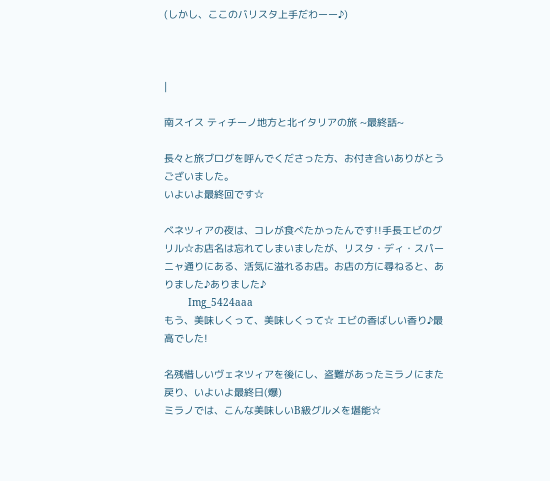(しかし、ここのバリスタ上手だわーー♪)



|

南スイス ティチーノ地方と北イタリアの旅 ~最終話~

長々と旅ブログを呼んでくださった方、お付き合いありがとうございました。
いよいよ最終回です☆

ベネツィアの夜は、コレが食べたかったんです!!手長エビのグリル☆お店名は忘れてしまいましたが、リスタ・ディ・スパーニャ通りにある、活気に溢れるお店。お店の方に尋ねると、ありました♪ありました♪
        Img_5424aaa
もう、美味しくって、美味しくって☆ エビの香ばしい香り♪最高でした!

名残惜しいヴェネツィアを後にし、盗難があったミラノにまた戻り、いよいよ最終日(爆)
ミラノでは、こんな美味しいB級グルメを堪能☆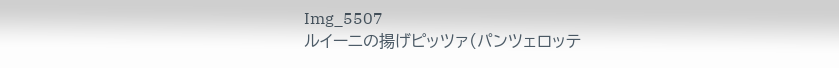Img_5507
ルイーニの揚げピッツァ(パンツェロッテ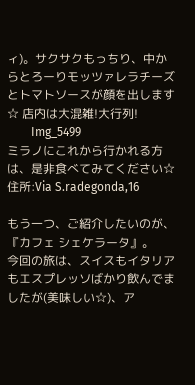ィ)。サクサクもっちり、中からとろーりモッツァレラチーズとトマトソースが顔を出します☆ 店内は大混雑!大行列!
        Img_5499
ミラノにこれから行かれる方は、是非食べてみてください☆
住所:Via S.radegonda,16

もう一つ、ご紹介したいのが、『カフェ シェケラータ』。
今回の旅は、スイスもイタリアもエスプレッソばかり飲んでましたが(美味しい☆)、ア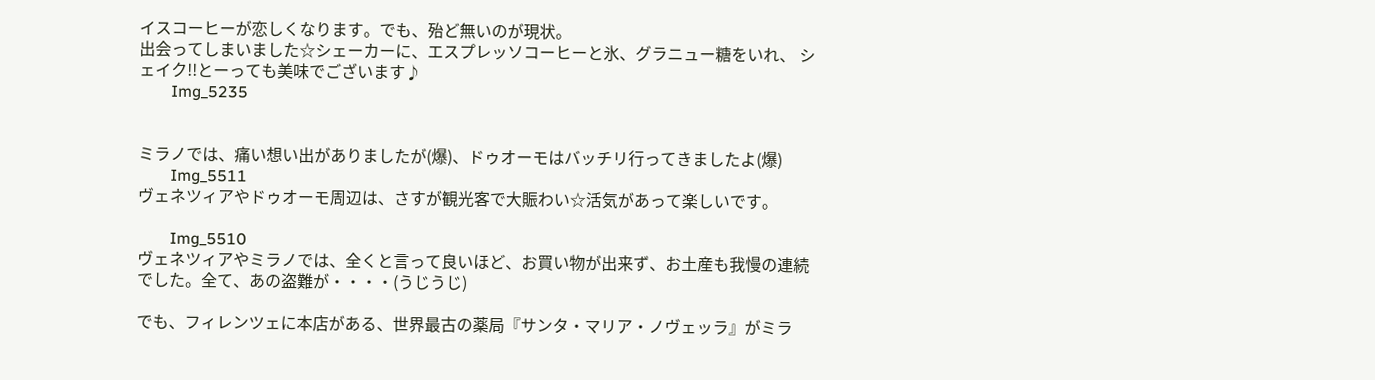イスコーヒーが恋しくなります。でも、殆ど無いのが現状。
出会ってしまいました☆シェーカーに、エスプレッソコーヒーと氷、グラニュー糖をいれ、 シェイク!!とーっても美味でございます♪
        Img_5235


ミラノでは、痛い想い出がありましたが(爆)、ドゥオーモはバッチリ行ってきましたよ(爆)
        Img_5511
ヴェネツィアやドゥオーモ周辺は、さすが観光客で大賑わい☆活気があって楽しいです。

        Img_5510
ヴェネツィアやミラノでは、全くと言って良いほど、お買い物が出来ず、お土産も我慢の連続でした。全て、あの盗難が・・・・(うじうじ)

でも、フィレンツェに本店がある、世界最古の薬局『サンタ・マリア・ノヴェッラ』がミラ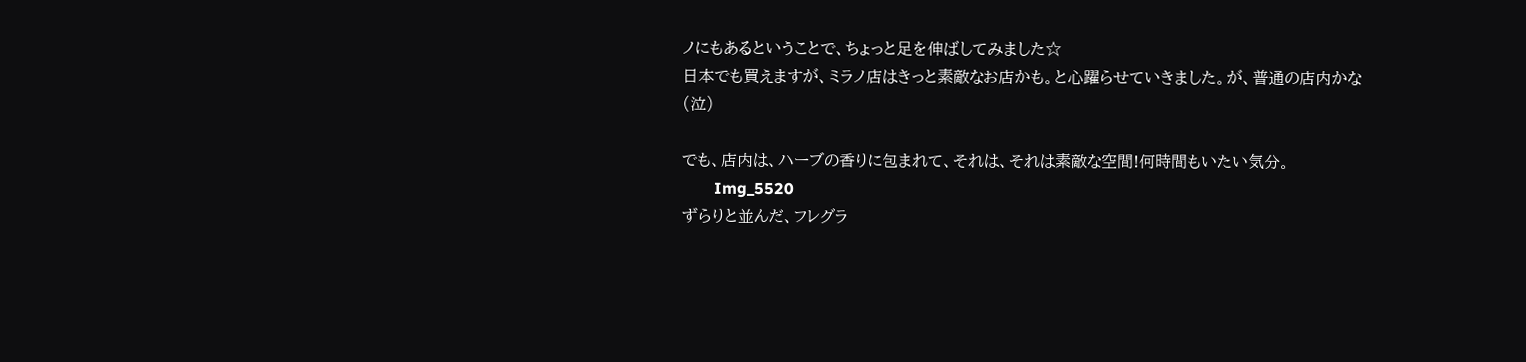ノにもあるということで、ちょっと足を伸ばしてみました☆
日本でも買えますが、ミラノ店はきっと素敵なお店かも。と心躍らせていきました。が、普通の店内かな(泣)

でも、店内は、ハーブの香りに包まれて、それは、それは素敵な空間!何時間もいたい気分。
        Img_5520
ずらりと並んだ、フレグラ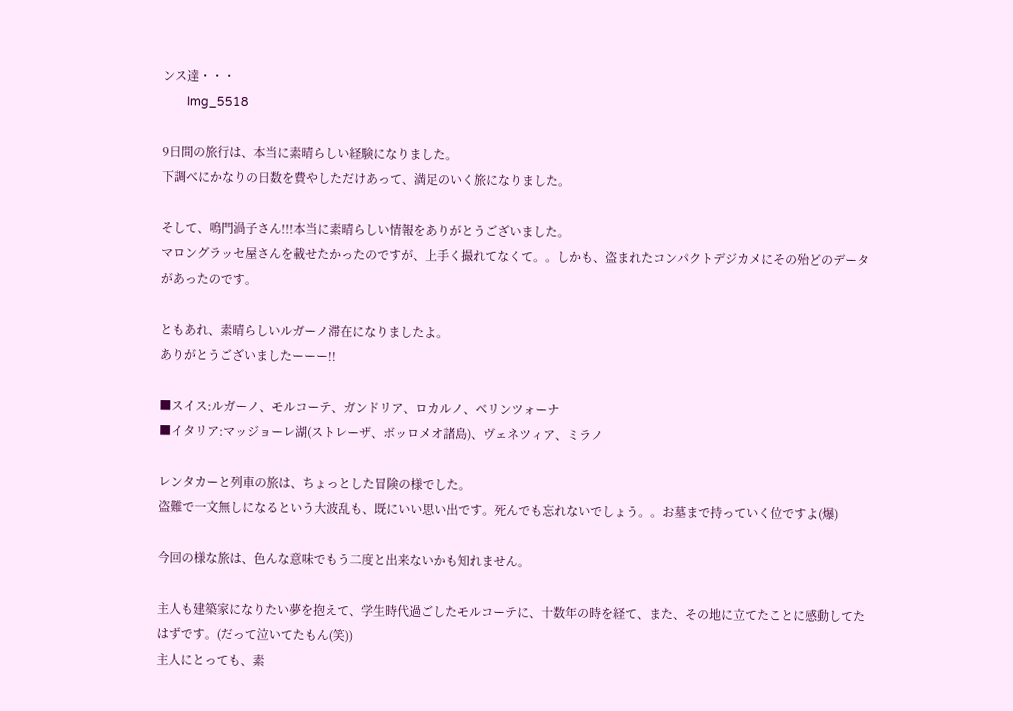ンス達・・・
        Img_5518

9日間の旅行は、本当に素晴らしい経験になりました。
下調べにかなりの日数を費やしただけあって、満足のいく旅になりました。

そして、鳴門渦子さん!!!本当に素晴らしい情報をありがとうございました。
マロングラッセ屋さんを載せたかったのですが、上手く撮れてなくて。。しかも、盗まれたコンパクトデジカメにその殆どのデータがあったのです。

ともあれ、素晴らしいルガーノ滞在になりましたよ。
ありがとうございましたーーー!!

■スイス:ルガーノ、モルコーテ、ガンドリア、ロカルノ、ベリンツォーナ
■イタリア:マッジョーレ湖(ストレーザ、ボッロメオ諸島)、ヴェネツィア、ミラノ

レンタカーと列車の旅は、ちょっとした冒険の様でした。
盗難で一文無しになるという大波乱も、既にいい思い出です。死んでも忘れないでしょう。。お墓まで持っていく位ですよ(爆)

今回の様な旅は、色んな意味でもう二度と出来ないかも知れません。

主人も建築家になりたい夢を抱えて、学生時代過ごしたモルコーテに、十数年の時を経て、また、その地に立てたことに感動してたはずです。(だって泣いてたもん(笑))
主人にとっても、素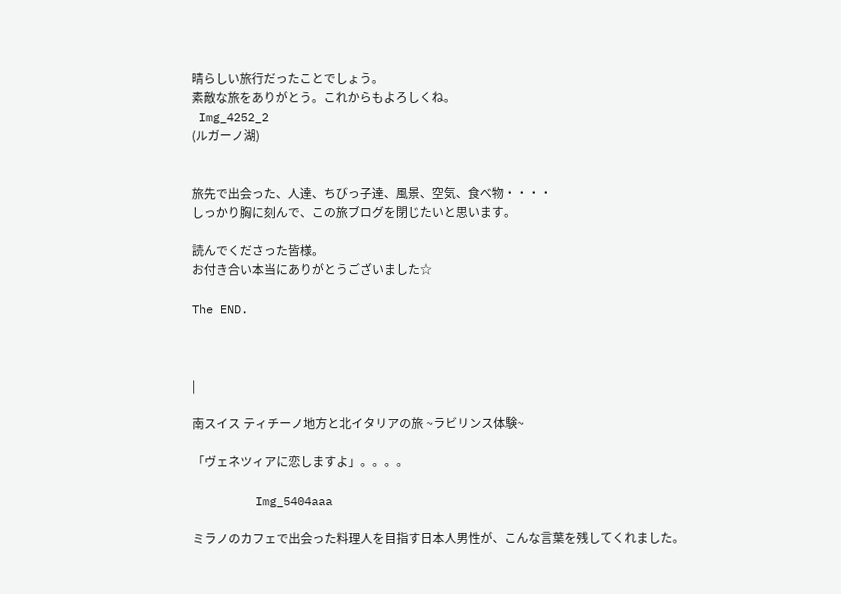晴らしい旅行だったことでしょう。
素敵な旅をありがとう。これからもよろしくね。
 Img_4252_2
(ルガーノ湖)


旅先で出会った、人達、ちびっ子達、風景、空気、食べ物・・・・
しっかり胸に刻んで、この旅ブログを閉じたいと思います。

読んでくださった皆様。
お付き合い本当にありがとうございました☆

The END.



|

南スイス ティチーノ地方と北イタリアの旅 ~ラビリンス体験~

「ヴェネツィアに恋しますよ」。。。。

         Img_5404aaa

ミラノのカフェで出会った料理人を目指す日本人男性が、こんな言葉を残してくれました。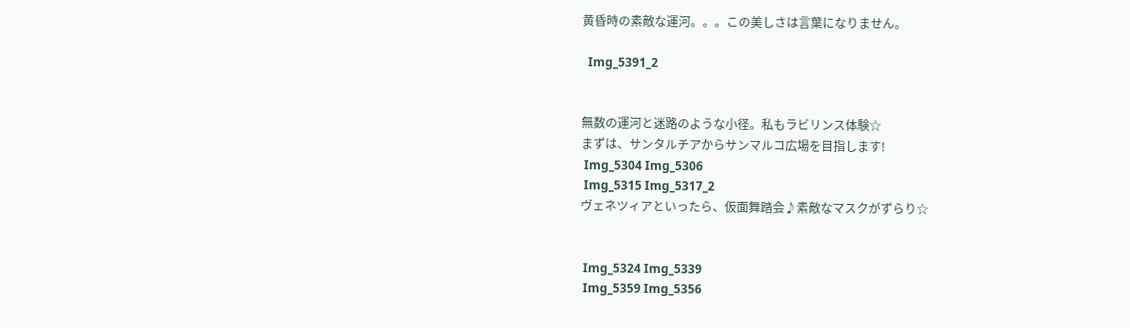黄昏時の素敵な運河。。。この美しさは言葉になりません。

  Img_5391_2


無数の運河と迷路のような小径。私もラビリンス体験☆
まずは、サンタルチアからサンマルコ広場を目指します!
 Img_5304 Img_5306
 Img_5315 Img_5317_2
ヴェネツィアといったら、仮面舞踏会♪素敵なマスクがずらり☆


 Img_5324 Img_5339
 Img_5359 Img_5356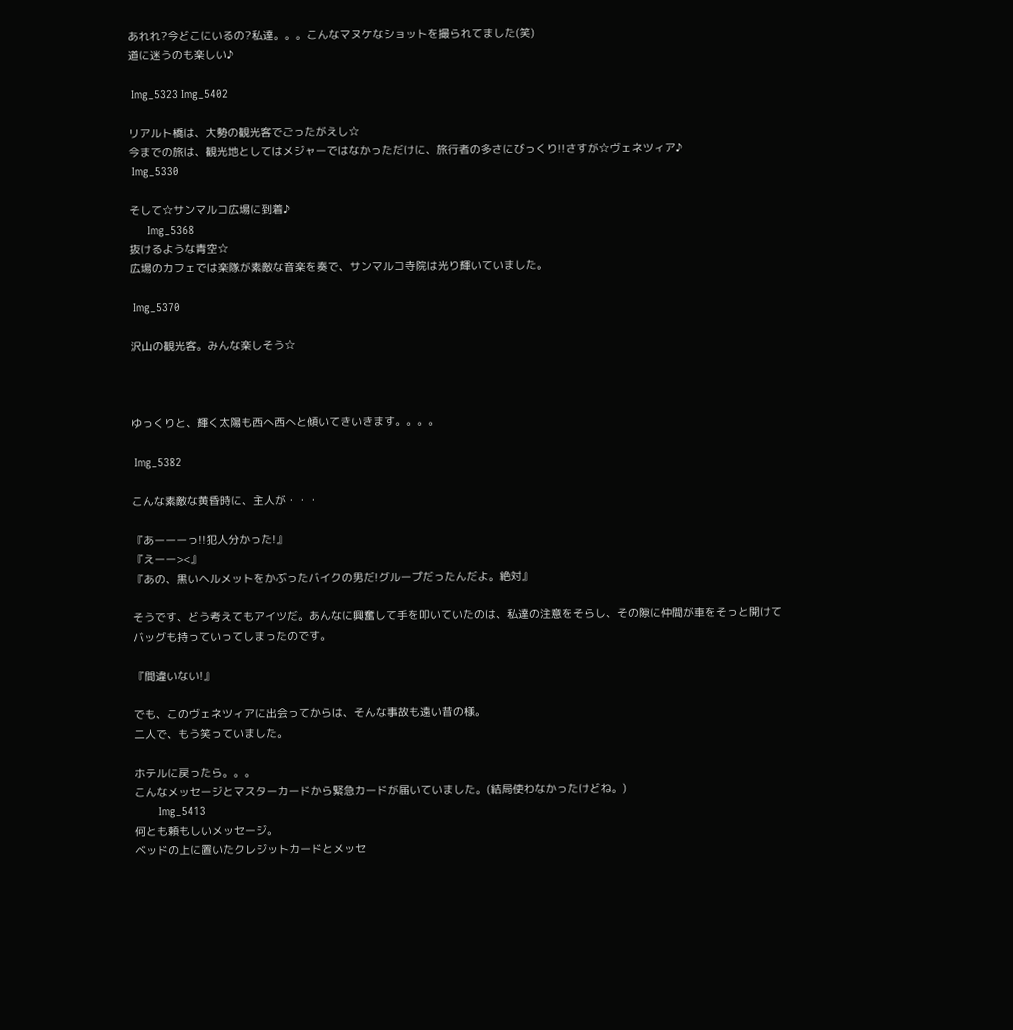あれれ?今どこにいるの?私達。。。こんなマヌケなショットを撮られてました(笑)
道に迷うのも楽しい♪

 Img_5323 Img_5402

リアルト橋は、大勢の観光客でごったがえし☆
今までの旅は、観光地としてはメジャーではなかっただけに、旅行者の多さにびっくり!!さすが☆ヴェネツィア♪
 Img_5330

そして☆サンマルコ広場に到着♪
      Img_5368
抜けるような青空☆
広場のカフェでは楽隊が素敵な音楽を奏で、サンマルコ寺院は光り輝いていました。

 Img_5370

沢山の観光客。みんな楽しそう☆



ゆっくりと、輝く太陽も西へ西へと傾いてきいきます。。。。

 Img_5382

こんな素敵な黄昏時に、主人が・・・

『あーーーっ!!犯人分かった!』
『えーー><』
『あの、黒いヘルメットをかぶったバイクの男だ!グループだったんだよ。絶対』

そうです、どう考えてもアイツだ。あんなに興奮して手を叩いていたのは、私達の注意をそらし、その隙に仲間が車をそっと開けてバッグも持っていってしまったのです。

『間違いない!』

でも、このヴェネツィアに出会ってからは、そんな事故も遠い昔の様。
二人で、もう笑っていました。

ホテルに戻ったら。。。
こんなメッセージとマスターカードから緊急カードが届いていました。(結局使わなかったけどね。)
        Img_5413
何とも頼もしいメッセージ。
ベッドの上に置いたクレジットカードとメッセ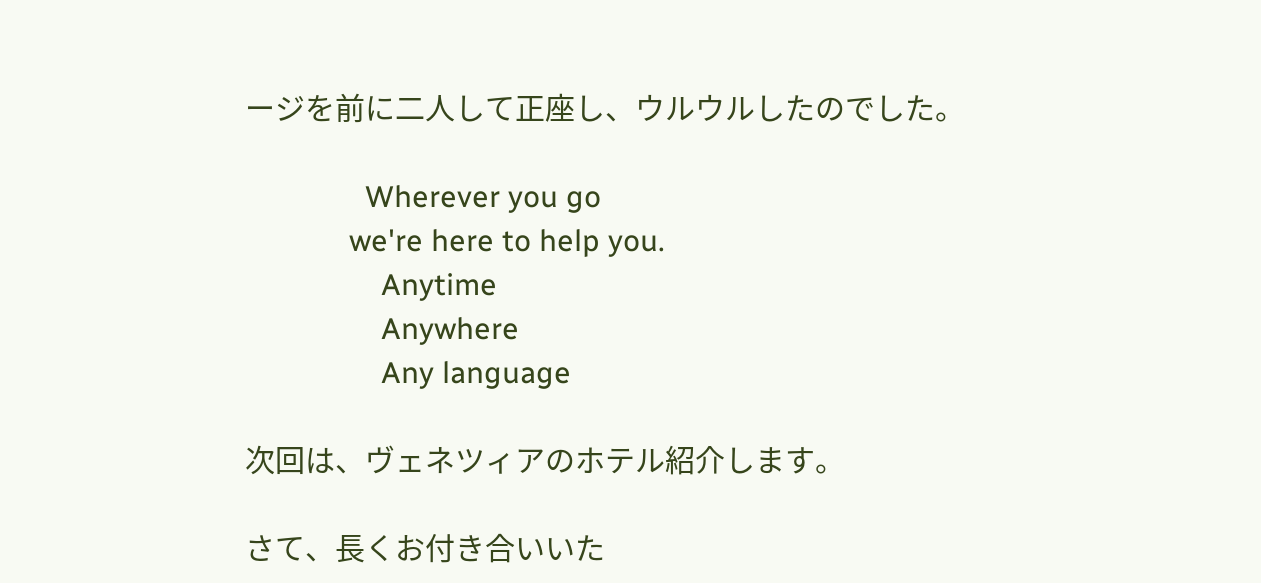ージを前に二人して正座し、ウルウルしたのでした。

               Wherever you go
             we're here to help you.
                 Anytime
                 Anywhere
                 Any language

次回は、ヴェネツィアのホテル紹介します。

さて、長くお付き合いいた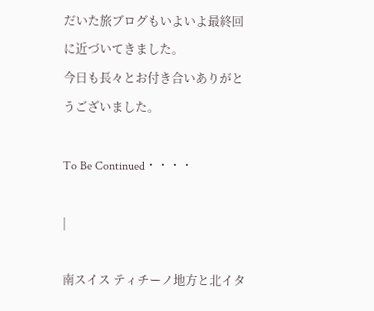だいた旅ブログもいよいよ最終回に近づいてきました。
今日も長々とお付き合いありがとうございました。

To Be Continued・・・・

|

南スイス ティチーノ地方と北イタ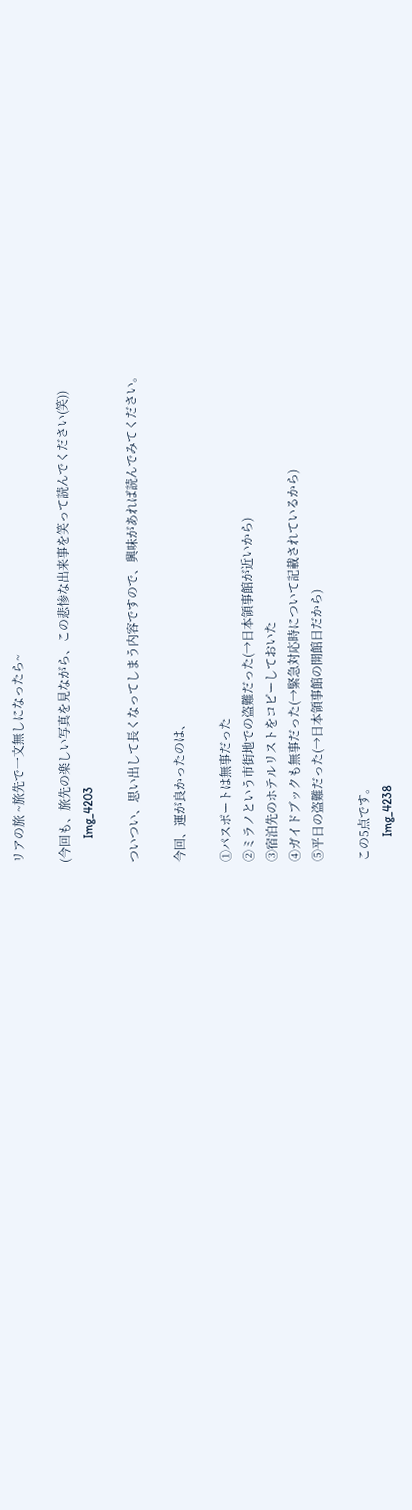リアの旅 ~旅先で一文無しになったら~

(今回も、旅先の楽しい写真を見ながら、この悲惨な出来事を笑って読んでください(笑))
        Img_4203

ついつい、思い出して長くなってしまう内容ですので、興味があれば読んでみてください。

今回、運が良かったのは、

①パスポートは無事だった
②ミラノという市街地での盗難だった(→日本領事館が近いから)
③宿泊先のホテルリストをコピーしておいた
④ガイドブックも無事だった(→緊急対応時について記載されているから)
⑤平日の盗難だった(→日本領事館の開館日だから)

この5点です。
        Img_4238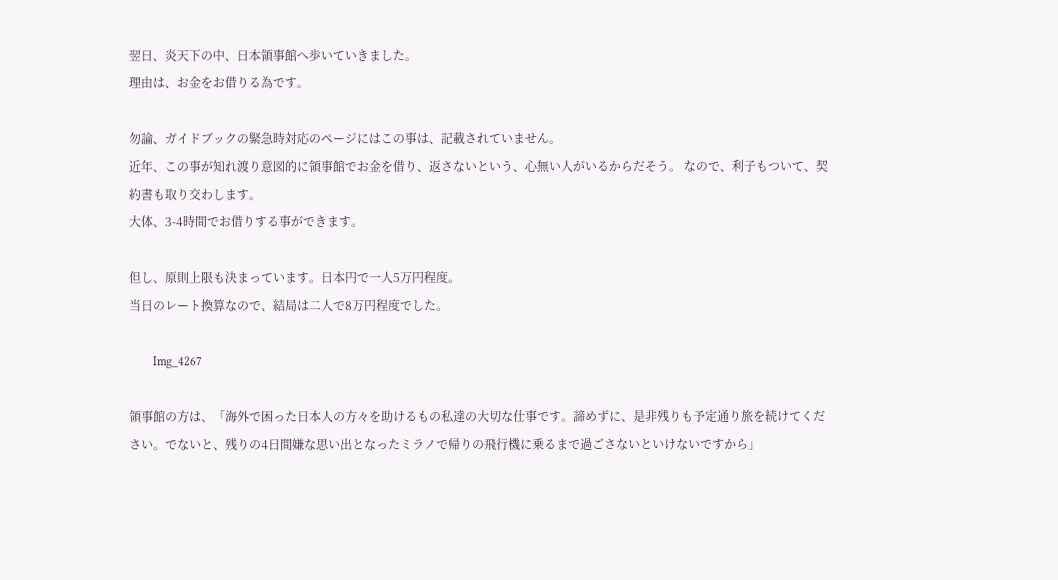翌日、炎天下の中、日本領事館へ歩いていきました。
理由は、お金をお借りる為です。

勿論、ガイドブックの緊急時対応のページにはこの事は、記載されていません。
近年、この事が知れ渡り意図的に領事館でお金を借り、返さないという、心無い人がいるからだそう。 なので、利子もついて、契約書も取り交わします。
大体、3-4時間でお借りする事ができます。

但し、原則上限も決まっています。日本円で一人5万円程度。
当日のレート換算なので、結局は二人で8万円程度でした。

        Img_4267

領事館の方は、「海外で困った日本人の方々を助けるもの私達の大切な仕事です。諦めずに、是非残りも予定通り旅を続けてください。でないと、残りの4日間嫌な思い出となったミラノで帰りの飛行機に乗るまで過ごさないといけないですから」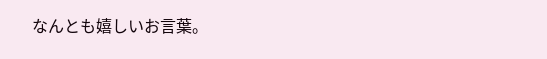なんとも嬉しいお言葉。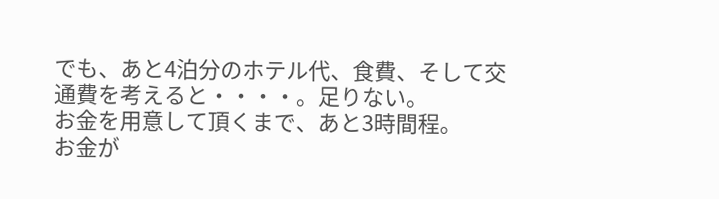でも、あと4泊分のホテル代、食費、そして交通費を考えると・・・・。足りない。
お金を用意して頂くまで、あと3時間程。
お金が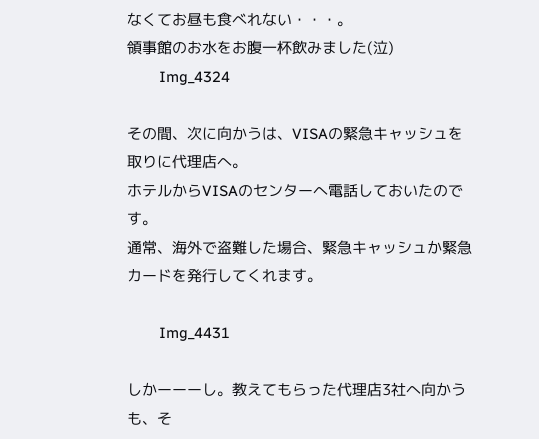なくてお昼も食べれない・・・。
領事館のお水をお腹一杯飲みました(泣)
        Img_4324

その間、次に向かうは、VISAの緊急キャッシュを取りに代理店へ。
ホテルからVISAのセンターへ電話しておいたのです。
通常、海外で盗難した場合、緊急キャッシュか緊急カードを発行してくれます。

        Img_4431

しかーーーし。教えてもらった代理店3社へ向かうも、そ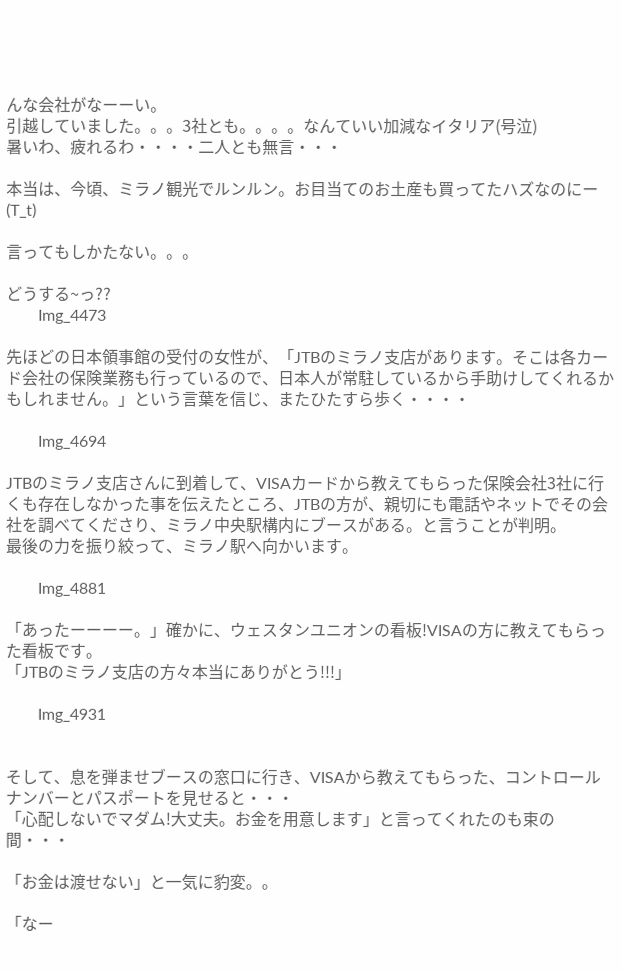んな会社がなーーい。
引越していました。。。3社とも。。。。なんていい加減なイタリア(号泣)
暑いわ、疲れるわ・・・・二人とも無言・・・

本当は、今頃、ミラノ観光でルンルン。お目当てのお土産も買ってたハズなのにー(T_t)

言ってもしかたない。。。

どうする~っ??
        Img_4473

先ほどの日本領事館の受付の女性が、「JTBのミラノ支店があります。そこは各カード会社の保険業務も行っているので、日本人が常駐しているから手助けしてくれるかもしれません。」という言葉を信じ、またひたすら歩く・・・・

        Img_4694

JTBのミラノ支店さんに到着して、VISAカードから教えてもらった保険会社3社に行くも存在しなかった事を伝えたところ、JTBの方が、親切にも電話やネットでその会社を調べてくださり、ミラノ中央駅構内にブースがある。と言うことが判明。
最後の力を振り絞って、ミラノ駅へ向かいます。

        Img_4881

「あったーーーー。」確かに、ウェスタンユニオンの看板!VISAの方に教えてもらった看板です。
「JTBのミラノ支店の方々本当にありがとう!!!」

        Img_4931


そして、息を弾ませブースの窓口に行き、VISAから教えてもらった、コントロールナンバーとパスポートを見せると・・・
「心配しないでマダム!大丈夫。お金を用意します」と言ってくれたのも束の間・・・

「お金は渡せない」と一気に豹変。。

「なー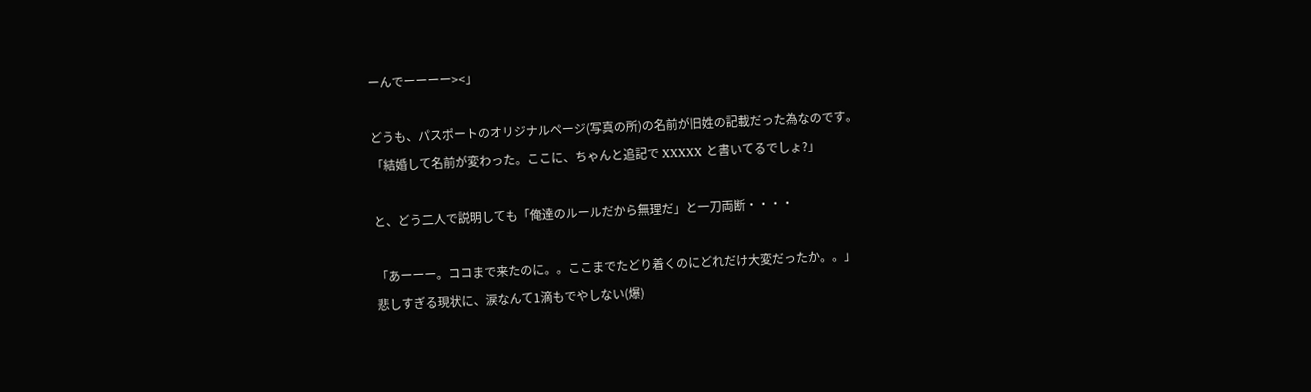ーんでーーーー><」

どうも、パスポートのオリジナルページ(写真の所)の名前が旧姓の記載だった為なのです。
「結婚して名前が変わった。ここに、ちゃんと追記で XXXXX と書いてるでしょ?」

と、どう二人で説明しても「俺達のルールだから無理だ」と一刀両断・・・・

「あーーー。ココまで来たのに。。ここまでたどり着くのにどれだけ大変だったか。。」
悲しすぎる現状に、涙なんて1滴もでやしない(爆)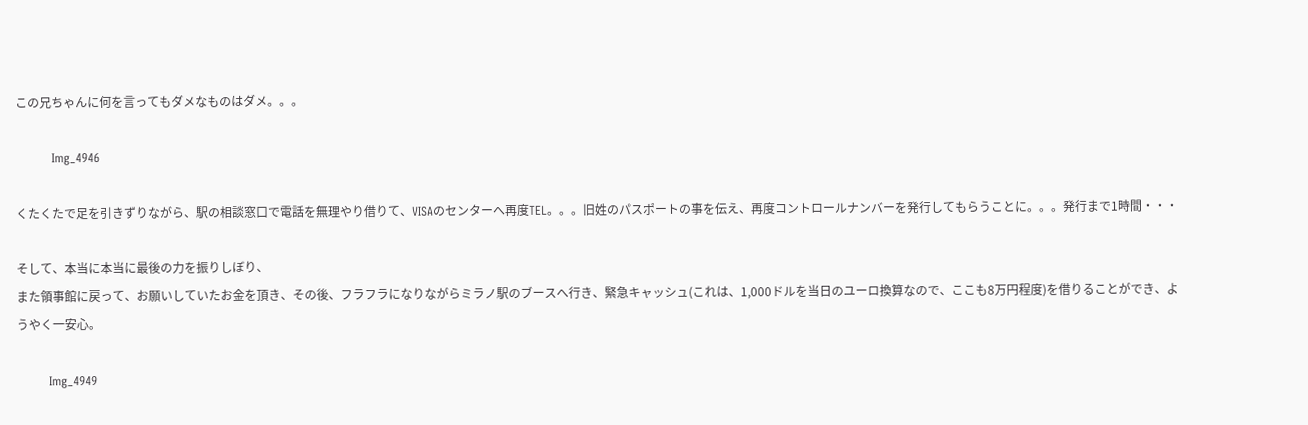この兄ちゃんに何を言ってもダメなものはダメ。。。

         Img_4946

くたくたで足を引きずりながら、駅の相談窓口で電話を無理やり借りて、VISAのセンターへ再度TEL。。。旧姓のパスポートの事を伝え、再度コントロールナンバーを発行してもらうことに。。。発行まで1時間・・・

そして、本当に本当に最後の力を振りしぼり、
また領事館に戻って、お願いしていたお金を頂き、その後、フラフラになりながらミラノ駅のブースへ行き、緊急キャッシュ(これは、1,000ドルを当日のユーロ換算なので、ここも8万円程度)を借りることができ、ようやく一安心。

        Img_4949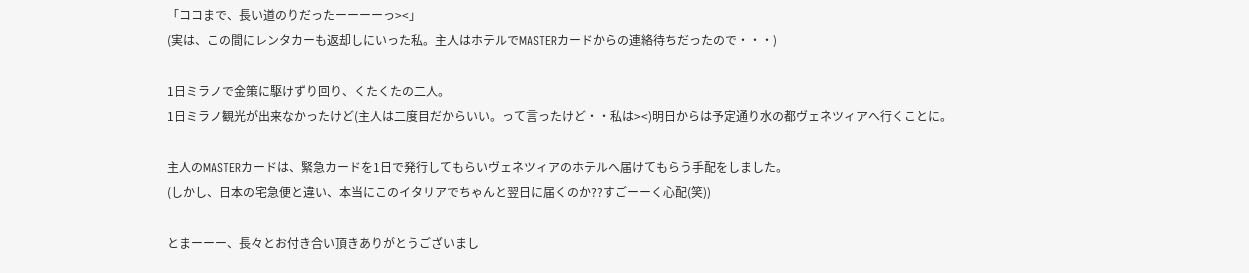「ココまで、長い道のりだったーーーーっ><」
(実は、この間にレンタカーも返却しにいった私。主人はホテルでMASTERカードからの連絡待ちだったので・・・)

1日ミラノで金策に駆けずり回り、くたくたの二人。
1日ミラノ観光が出来なかったけど(主人は二度目だからいい。って言ったけど・・私は><)明日からは予定通り水の都ヴェネツィアへ行くことに。

主人のMASTERカードは、緊急カードを1日で発行してもらいヴェネツィアのホテルへ届けてもらう手配をしました。
(しかし、日本の宅急便と違い、本当にこのイタリアでちゃんと翌日に届くのか??すごーーく心配(笑))

とまーーー、長々とお付き合い頂きありがとうございまし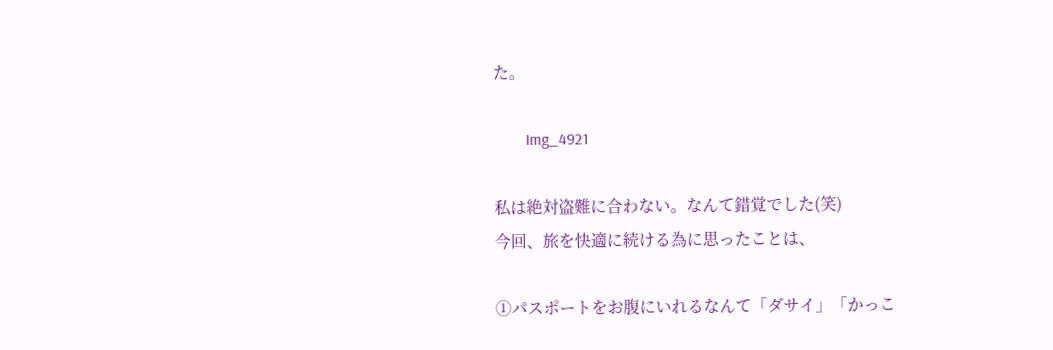た。

        Img_4921

私は絶対盗難に合わない。なんて錯覚でした(笑)
今回、旅を快適に続ける為に思ったことは、

①パスポートをお腹にいれるなんて「ダサイ」「かっこ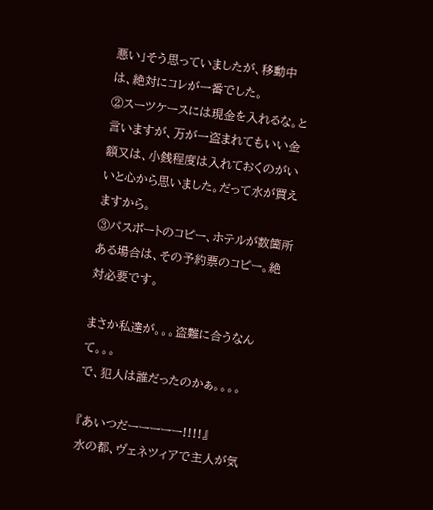悪い」そう思っていましたが、移動中は、絶対にコレが一番でした。
②スーツケースには現金を入れるな。と言いますが、万が一盗まれてもいい金額又は、小銭程度は入れておくのがいいと心から思いました。だって水が買えますから。
③パスポートのコピー、ホテルが数箇所ある場合は、その予約票のコピー。絶対必要です。

まさか私達が。。。盗難に合うなんて。。。
で、犯人は誰だったのかぁ。。。。

『あいつだーーーーー!!!!』
水の都、ヴェネツィアで主人が気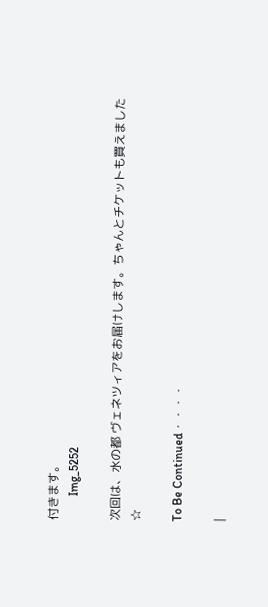付きます。
        Img_5252

次回は、水の都 ヴェネツィアをお届けします。ちゃんとチケットも買えました☆

To Be Continued・・・・

|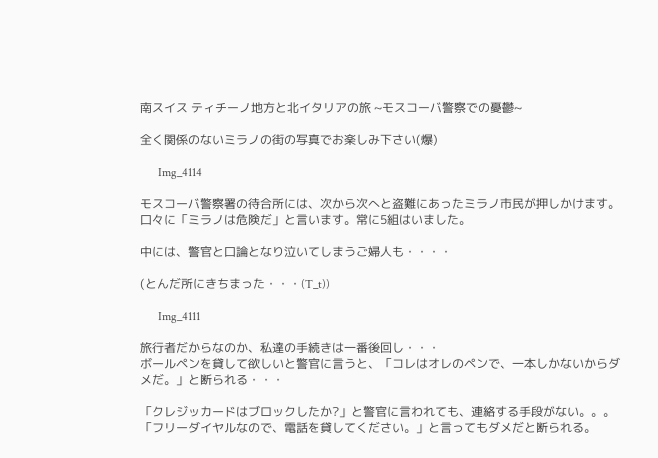南スイス ティチーノ地方と北イタリアの旅 ~モスコーバ警察での憂鬱~

全く関係のないミラノの街の写真でお楽しみ下さい(爆)

      Img_4114

モスコーバ警察署の待合所には、次から次へと盗難にあったミラノ市民が押しかけます。
口々に「ミラノは危険だ」と言います。常に5組はいました。

中には、警官と口論となり泣いてしまうご婦人も・・・・

(とんだ所にきちまった・・・(T_t))

      Img_4111

旅行者だからなのか、私達の手続きは一番後回し・・・
ボールペンを貸して欲しいと警官に言うと、「コレはオレのペンで、一本しかないからダメだ。」と断られる・・・

「クレジッカードはブロックしたか?」と警官に言われても、連絡する手段がない。。。
「フリーダイヤルなので、電話を貸してください。」と言ってもダメだと断られる。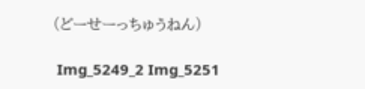(どーせーっちゅうねん)

 Img_5249_2 Img_5251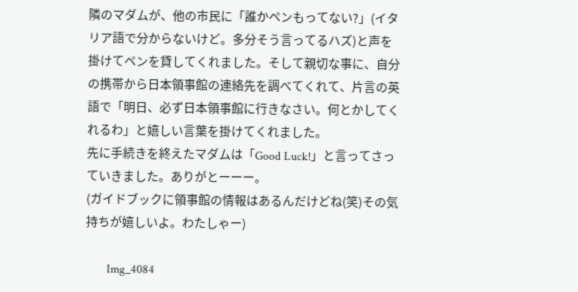隣のマダムが、他の市民に「誰かペンもってない?」(イタリア語で分からないけど。多分そう言ってるハズ)と声を掛けてペンを貸してくれました。そして親切な事に、自分の携帯から日本領事館の連絡先を調べてくれて、片言の英語で「明日、必ず日本領事館に行きなさい。何とかしてくれるわ」と嬉しい言葉を掛けてくれました。
先に手続きを終えたマダムは「Good Luck!」と言ってさっていきました。ありがとーーー。
(ガイドブックに領事館の情報はあるんだけどね(笑)その気持ちが嬉しいよ。わたしゃー)

       Img_4084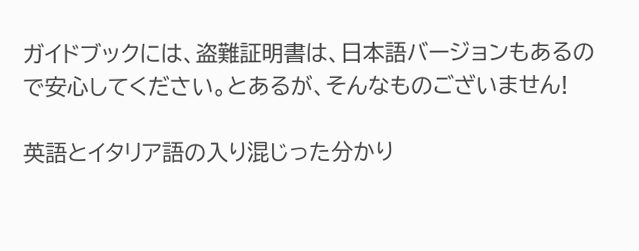ガイドブックには、盗難証明書は、日本語バージョンもあるので安心してください。とあるが、そんなものございません!

英語とイタリア語の入り混じった分かり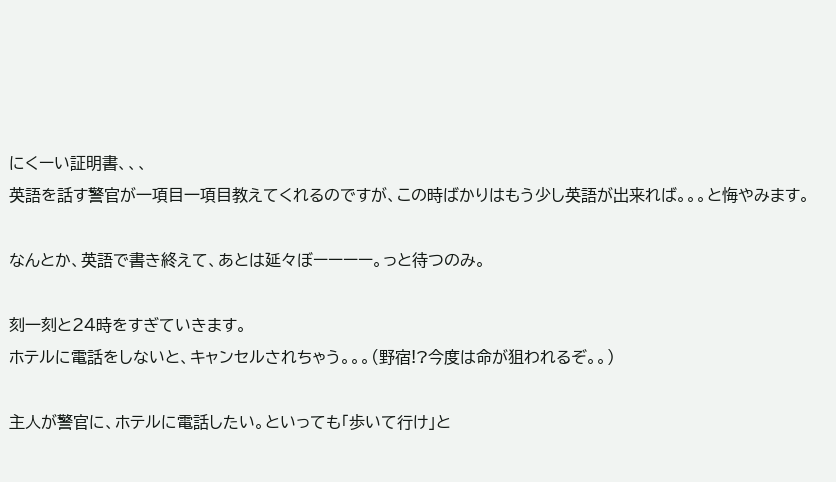にくーい証明書、、、
英語を話す警官が一項目一項目教えてくれるのですが、この時ばかりはもう少し英語が出来れば。。。と悔やみます。

なんとか、英語で書き終えて、あとは延々ぼーーーー。っと待つのみ。

刻一刻と24時をすぎていきます。
ホテルに電話をしないと、キャンセルされちゃう。。。(野宿!?今度は命が狙われるぞ。。)

主人が警官に、ホテルに電話したい。といっても「歩いて行け」と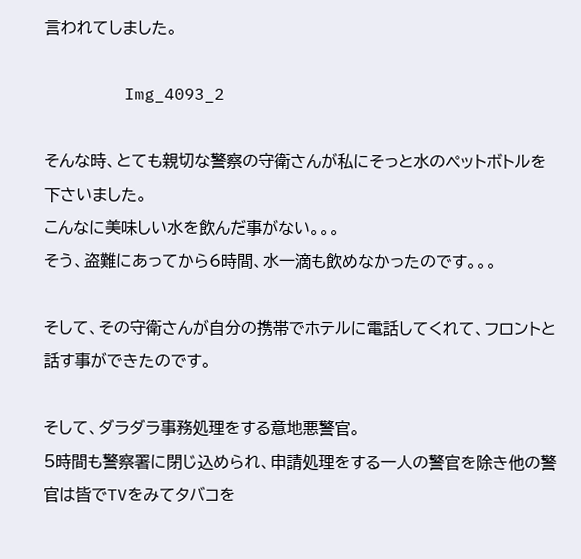言われてしました。

        Img_4093_2

そんな時、とても親切な警察の守衛さんが私にそっと水のペットボトルを下さいました。
こんなに美味しい水を飲んだ事がない。。。
そう、盗難にあってから6時間、水一滴も飲めなかったのです。。。

そして、その守衛さんが自分の携帯でホテルに電話してくれて、フロントと話す事ができたのです。

そして、ダラダラ事務処理をする意地悪警官。
5時間も警察署に閉じ込められ、申請処理をする一人の警官を除き他の警官は皆でTVをみてタバコを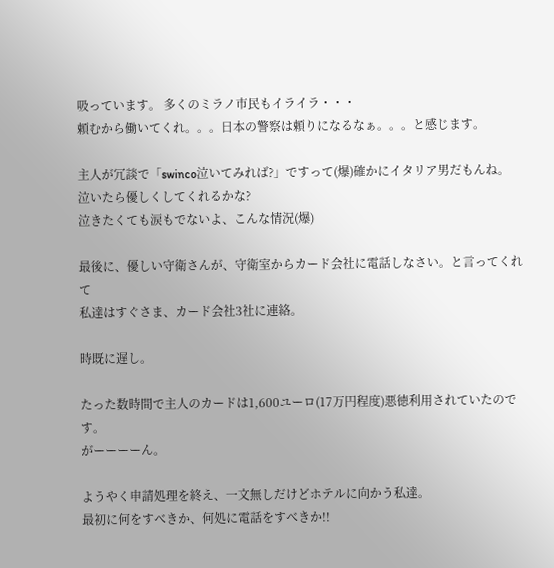吸っています。 多くのミラノ市民もイライラ・・・
頼むから働いてくれ。。。日本の警察は頼りになるなぁ。。。と感じます。

主人が冗談で「swinco泣いてみれば?」ですって(爆)確かにイタリア男だもんね。
泣いたら優しくしてくれるかな?
泣きたくても涙もでないよ、こんな情況(爆)

最後に、優しい守衛さんが、守衛室からカード会社に電話しなさい。と言ってくれて
私達はすぐさま、カード会社3社に連絡。

時既に遅し。

たった数時間で主人のカードは1,600ユーロ(17万円程度)悪徳利用されていたのです。
がーーーーん。

ようやく申請処理を終え、一文無しだけどホテルに向かう私達。
最初に何をすべきか、何処に電話をすべきか!!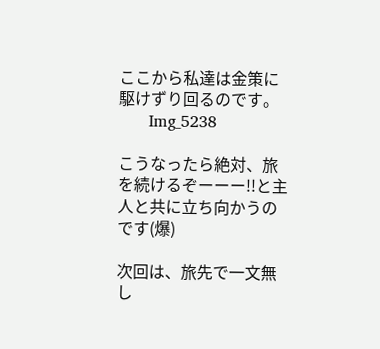ここから私達は金策に駆けずり回るのです。
      Img_5238

こうなったら絶対、旅を続けるぞーーー!!と主人と共に立ち向かうのです(爆)

次回は、旅先で一文無し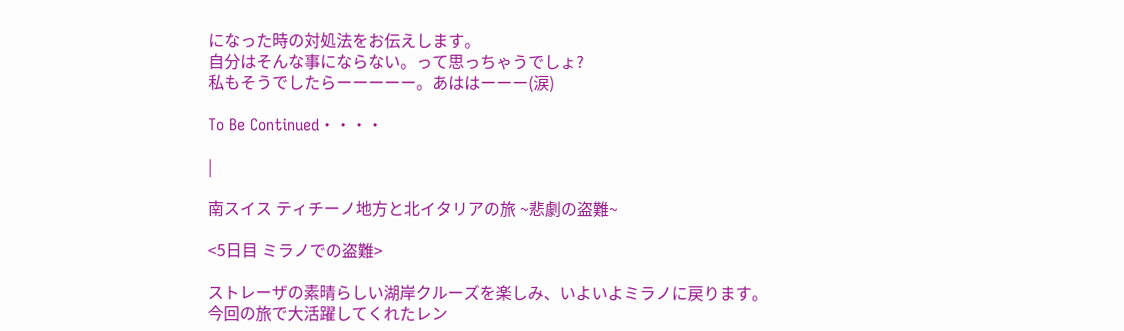になった時の対処法をお伝えします。
自分はそんな事にならない。って思っちゃうでしょ?
私もそうでしたらーーーーー。あははーーー(涙)

To Be Continued・・・・

|

南スイス ティチーノ地方と北イタリアの旅 ~悲劇の盗難~

<5日目 ミラノでの盗難>

ストレーザの素晴らしい湖岸クルーズを楽しみ、いよいよミラノに戻ります。
今回の旅で大活躍してくれたレン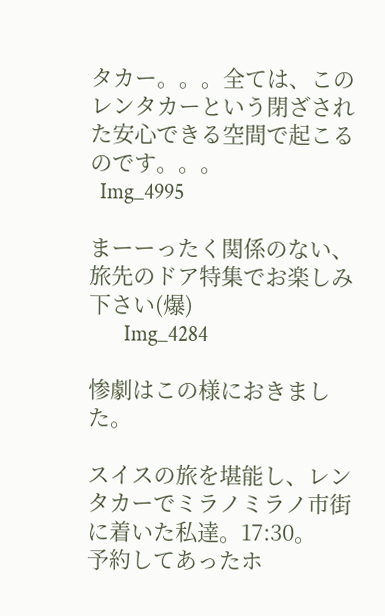タカー。。。全ては、このレンタカーという閉ざされた安心できる空間で起こるのです。。。
  Img_4995

まーーったく関係のない、旅先のドア特集でお楽しみ下さい(爆)
       Img_4284

惨劇はこの様におきました。

スイスの旅を堪能し、レンタカーでミラノミラノ市街に着いた私達。17:30。
予約してあったホ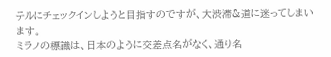テルにチェックインしようと目指すのですが、大渋滞&道に迷ってしまいます。
ミラノの標識は、日本のように交差点名がなく、通り名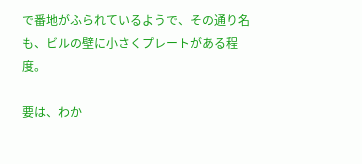で番地がふられているようで、その通り名も、ビルの壁に小さくプレートがある程度。

要は、わか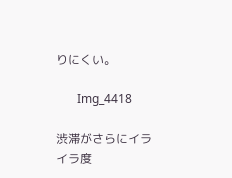りにくい。

       Img_4418

渋滞がさらにイライラ度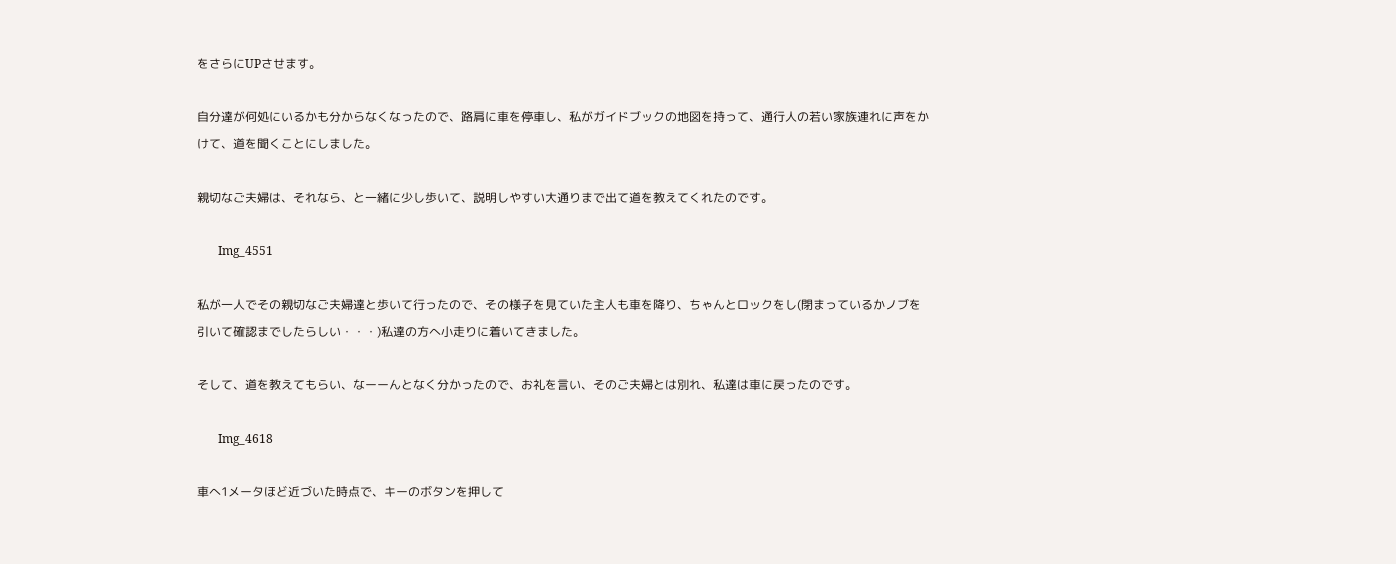をさらにUPさせます。

自分達が何処にいるかも分からなくなったので、路肩に車を停車し、私がガイドブックの地図を持って、通行人の若い家族連れに声をかけて、道を聞くことにしました。

親切なご夫婦は、それなら、と一緒に少し歩いて、説明しやすい大通りまで出て道を教えてくれたのです。

       Img_4551

私が一人でその親切なご夫婦達と歩いて行ったので、その様子を見ていた主人も車を降り、ちゃんとロックをし(閉まっているかノブを引いて確認までしたらしい・・・)私達の方へ小走りに着いてきました。

そして、道を教えてもらい、なーーんとなく分かったので、お礼を言い、そのご夫婦とは別れ、私達は車に戻ったのです。

       Img_4618

車へ1メータほど近づいた時点で、キーのボタンを押して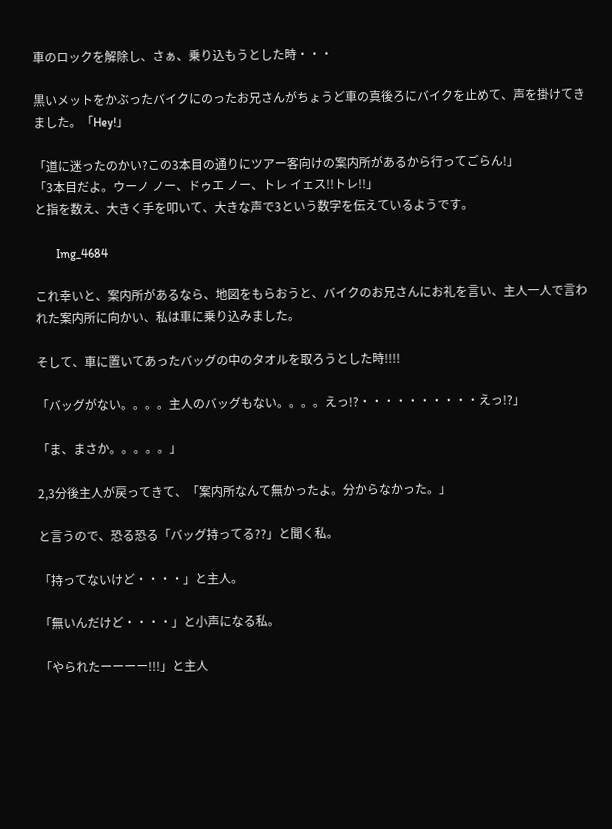車のロックを解除し、さぁ、乗り込もうとした時・・・

黒いメットをかぶったバイクにのったお兄さんがちょうど車の真後ろにバイクを止めて、声を掛けてきました。「Hey!」

「道に迷ったのかい?この3本目の通りにツアー客向けの案内所があるから行ってごらん!」
「3本目だよ。ウーノ ノー、ドゥエ ノー、トレ イェス!!トレ!!」
と指を数え、大きく手を叩いて、大きな声で3という数字を伝えているようです。

       Img_4684

これ幸いと、案内所があるなら、地図をもらおうと、バイクのお兄さんにお礼を言い、主人一人で言われた案内所に向かい、私は車に乗り込みました。

そして、車に置いてあったバッグの中のタオルを取ろうとした時!!!!

「バッグがない。。。。主人のバッグもない。。。。えっ!?・・・・・・・・・・えっ!?」

「ま、まさか。。。。。」

2,3分後主人が戻ってきて、「案内所なんて無かったよ。分からなかった。」

と言うので、恐る恐る「バッグ持ってる??」と聞く私。

「持ってないけど・・・・」と主人。

「無いんだけど・・・・」と小声になる私。

「やられたーーーー!!!」と主人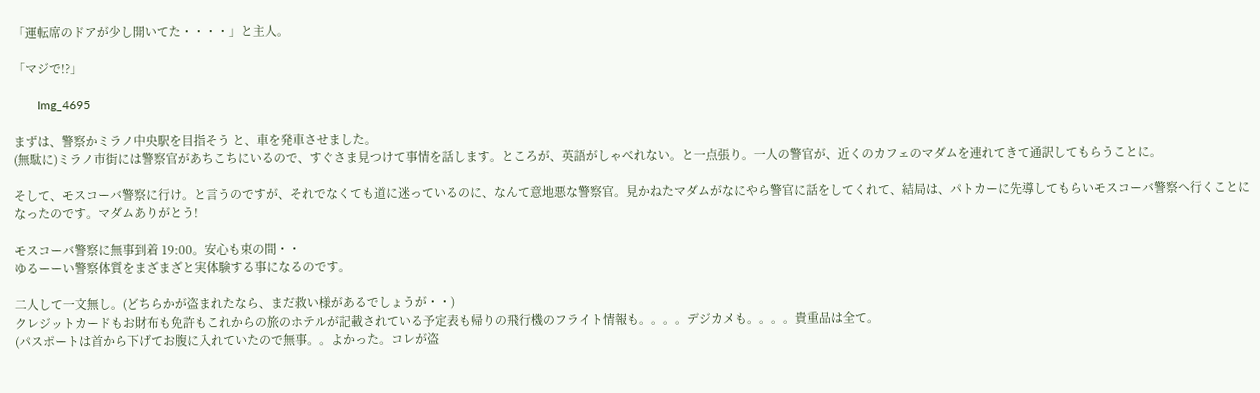「運転席のドアが少し開いてた・・・・」と主人。

「マジで!?」

        Img_4695

まずは、警察かミラノ中央駅を目指そう と、車を発車させました。
(無駄に)ミラノ市街には警察官があちこちにいるので、すぐさま見つけて事情を話します。ところが、英語がしゃべれない。と一点張り。一人の警官が、近くのカフェのマダムを連れてきて通訳してもらうことに。

そして、モスコーバ警察に行け。と言うのですが、それでなくても道に迷っているのに、なんて意地悪な警察官。見かねたマダムがなにやら警官に話をしてくれて、結局は、パトカーに先導してもらいモスコーバ警察へ行くことになったのです。マダムありがとう!

モスコーバ警察に無事到着 19:00。安心も束の間・・
ゆるーーい警察体質をまざまざと実体験する事になるのです。

二人して一文無し。(どちらかが盗まれたなら、まだ救い様があるでしょうが・・)
クレジットカードもお財布も免許もこれからの旅のホテルが記載されている予定表も帰りの飛行機のフライト情報も。。。。デジカメも。。。。貴重品は全て。
(パスポートは首から下げてお腹に入れていたので無事。。よかった。コレが盗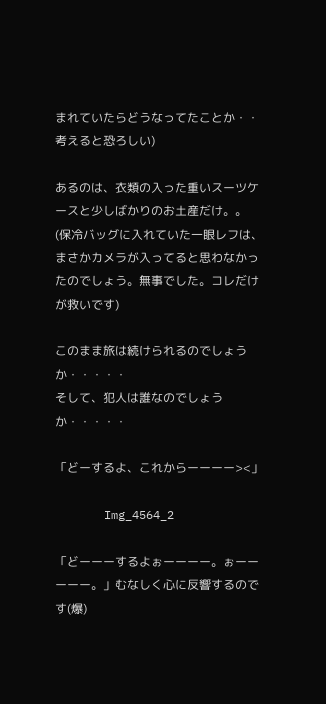まれていたらどうなってたことか・・考えると恐ろしい)

あるのは、衣類の入った重いスーツケースと少しばかりのお土産だけ。。
(保冷バッグに入れていた一眼レフは、まさかカメラが入ってると思わなかったのでしょう。無事でした。コレだけが救いです)

このまま旅は続けられるのでしょうか・・・・・
そして、犯人は誰なのでしょうか・・・・・

「どーするよ、これからーーーー><」

       Img_4564_2

「どーーーするよぉーーーー。ぉーーーーー。」むなしく心に反響するのです(爆)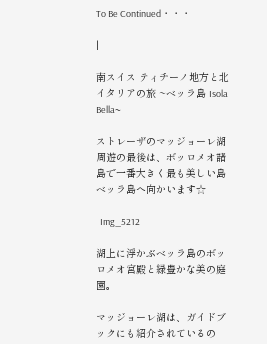To Be Continued・・・

|

南スイス ティチーノ地方と北イタリアの旅 ~ベッラ島 Isola Bella~

ストレーザのマッジョーレ湖周遊の最後は、ボッロメオ諸島で一番大きく最も美しい島ベッラ島へ向かいます☆

  Img_5212

湖上に浮かぶベッラ島のボッロメオ宮殿と緑豊かな美の庭園。

マッジョーレ湖は、ガイドブックにも紹介されているの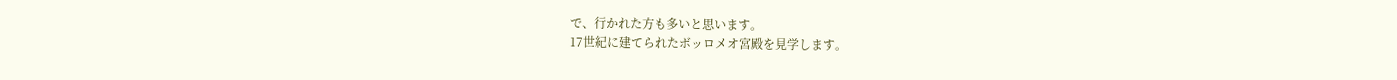で、行かれた方も多いと思います。
17世紀に建てられたボッロメオ宮殿を見学します。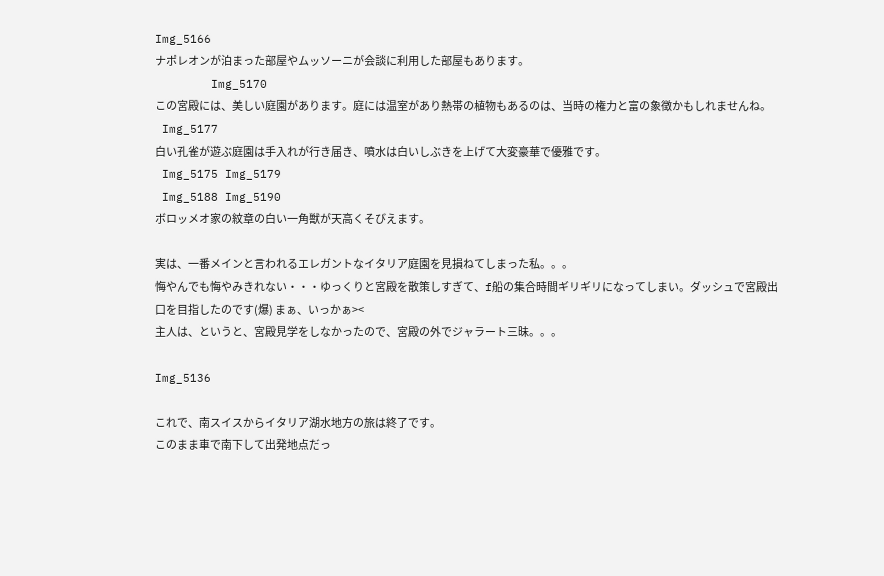Img_5166
ナポレオンが泊まった部屋やムッソーニが会談に利用した部屋もあります。
        Img_5170
この宮殿には、美しい庭園があります。庭には温室があり熱帯の植物もあるのは、当時の権力と富の象徴かもしれませんね。
 Img_5177
白い孔雀が遊ぶ庭園は手入れが行き届き、噴水は白いしぶきを上げて大変豪華で優雅です。
 Img_5175 Img_5179
 Img_5188 Img_5190
ボロッメオ家の紋章の白い一角獣が天高くそびえます。

実は、一番メインと言われるエレガントなイタリア庭園を見損ねてしまった私。。。
悔やんでも悔やみきれない・・・ゆっくりと宮殿を散策しすぎて、f船の集合時間ギリギリになってしまい。ダッシュで宮殿出口を目指したのです(爆) まぁ、いっかぁ><
主人は、というと、宮殿見学をしなかったので、宮殿の外でジャラート三昧。。。

Img_5136

これで、南スイスからイタリア湖水地方の旅は終了です。
このまま車で南下して出発地点だっ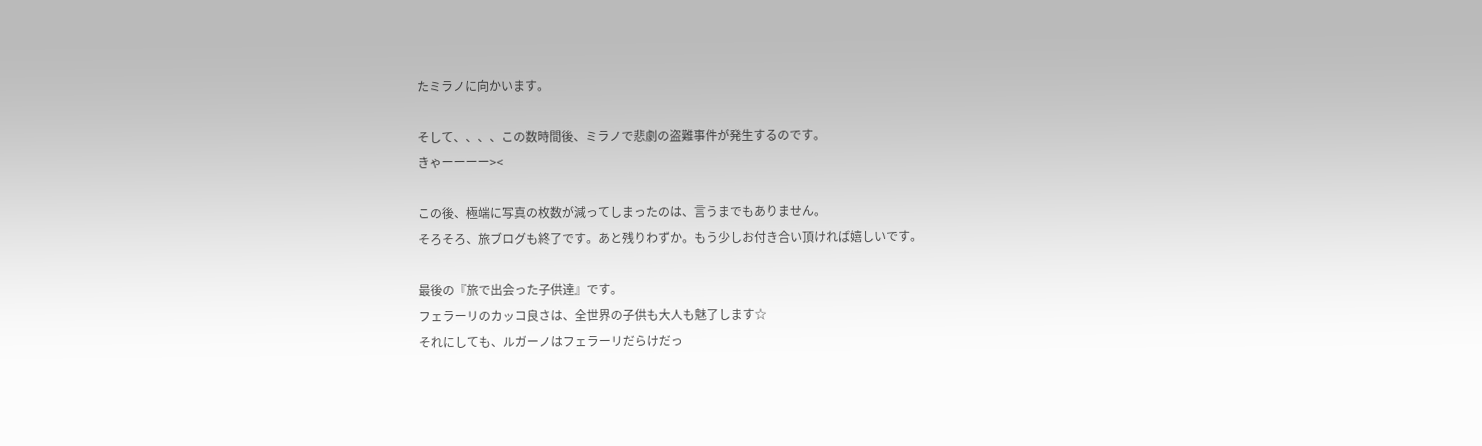たミラノに向かいます。

そして、、、、この数時間後、ミラノで悲劇の盗難事件が発生するのです。
きゃーーーー><

この後、極端に写真の枚数が減ってしまったのは、言うまでもありません。
そろそろ、旅ブログも終了です。あと残りわずか。もう少しお付き合い頂ければ嬉しいです。

最後の『旅で出会った子供達』です。
フェラーリのカッコ良さは、全世界の子供も大人も魅了します☆
それにしても、ルガーノはフェラーリだらけだっ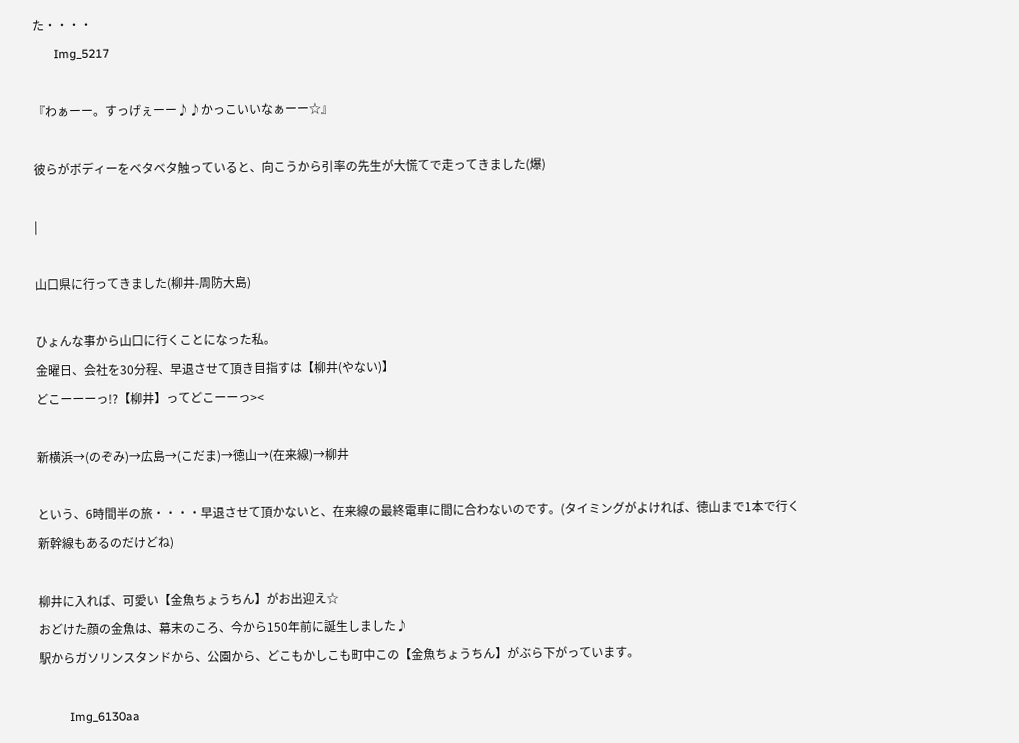た・・・・
       Img_5217

『わぁーー。すっげぇーー♪♪かっこいいなぁーー☆』

彼らがボディーをベタベタ触っていると、向こうから引率の先生が大慌てで走ってきました(爆)

|

山口県に行ってきました(柳井-周防大島)

ひょんな事から山口に行くことになった私。
金曜日、会社を30分程、早退させて頂き目指すは【柳井(やない)】
どこーーーっ!?【柳井】ってどこーーっ><

新横浜→(のぞみ)→広島→(こだま)→徳山→(在来線)→柳井

という、6時間半の旅・・・・早退させて頂かないと、在来線の最終電車に間に合わないのです。(タイミングがよければ、徳山まで1本で行く新幹線もあるのだけどね)

柳井に入れば、可愛い【金魚ちょうちん】がお出迎え☆
おどけた顔の金魚は、幕末のころ、今から150年前に誕生しました♪
駅からガソリンスタンドから、公園から、どこもかしこも町中この【金魚ちょうちん】がぶら下がっています。

          Img_6130aa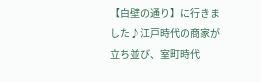【白壁の通り】に行きました♪江戸時代の商家が立ち並び、室町時代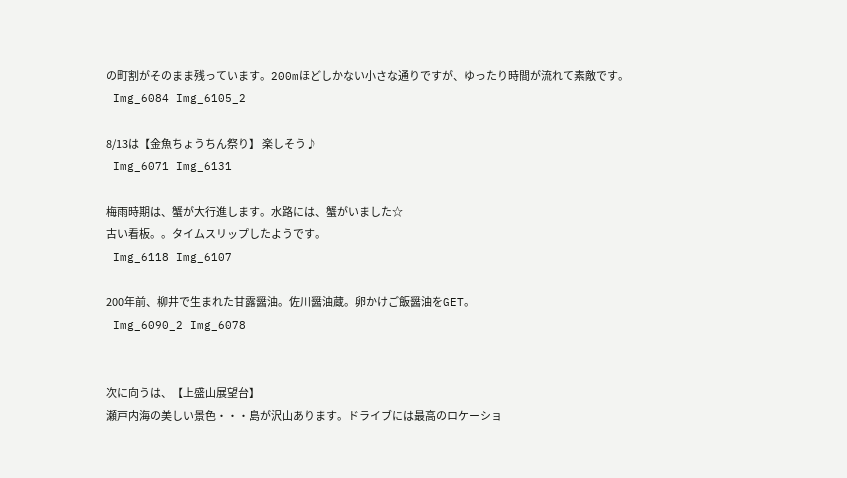の町割がそのまま残っています。200mほどしかない小さな通りですが、ゆったり時間が流れて素敵です。
 Img_6084 Img_6105_2

8/13は【金魚ちょうちん祭り】 楽しそう♪
 Img_6071 Img_6131

梅雨時期は、蟹が大行進します。水路には、蟹がいました☆
古い看板。。タイムスリップしたようです。
 Img_6118 Img_6107

200年前、柳井で生まれた甘露醤油。佐川醤油蔵。卵かけご飯醤油をGET。
 Img_6090_2 Img_6078


次に向うは、【上盛山展望台】
瀬戸内海の美しい景色・・・島が沢山あります。ドライブには最高のロケーショ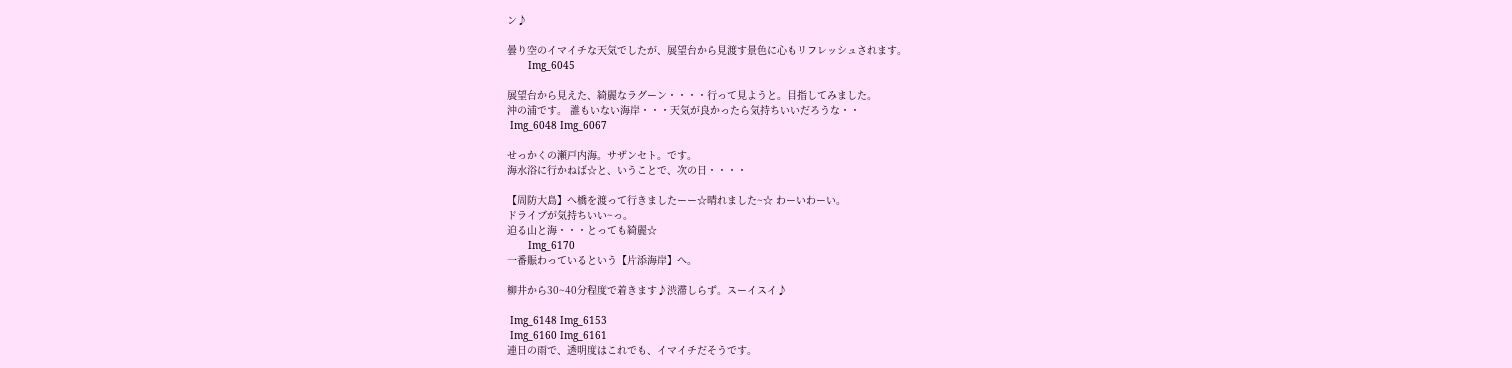ン♪

曇り空のイマイチな天気でしたが、展望台から見渡す景色に心もリフレッシュされます。
       Img_6045

展望台から見えた、綺麗なラグーン・・・・行って見ようと。目指してみました。
沖の浦です。 誰もいない海岸・・・天気が良かったら気持ちいいだろうな・・
 Img_6048 Img_6067

せっかくの瀬戸内海。サザンセト。です。
海水浴に行かねば☆と、いうことで、次の日・・・・

【周防大島】へ橋を渡って行きましたーー☆晴れました~☆ わーいわーい。
ドライブが気持ちいい~っ。
迫る山と海・・・とっても綺麗☆
       Img_6170
一番賑わっているという【片添海岸】へ。

柳井から30~40分程度で着きます♪渋滞しらず。スーイスイ♪

 Img_6148 Img_6153
 Img_6160 Img_6161
連日の雨で、透明度はこれでも、イマイチだそうです。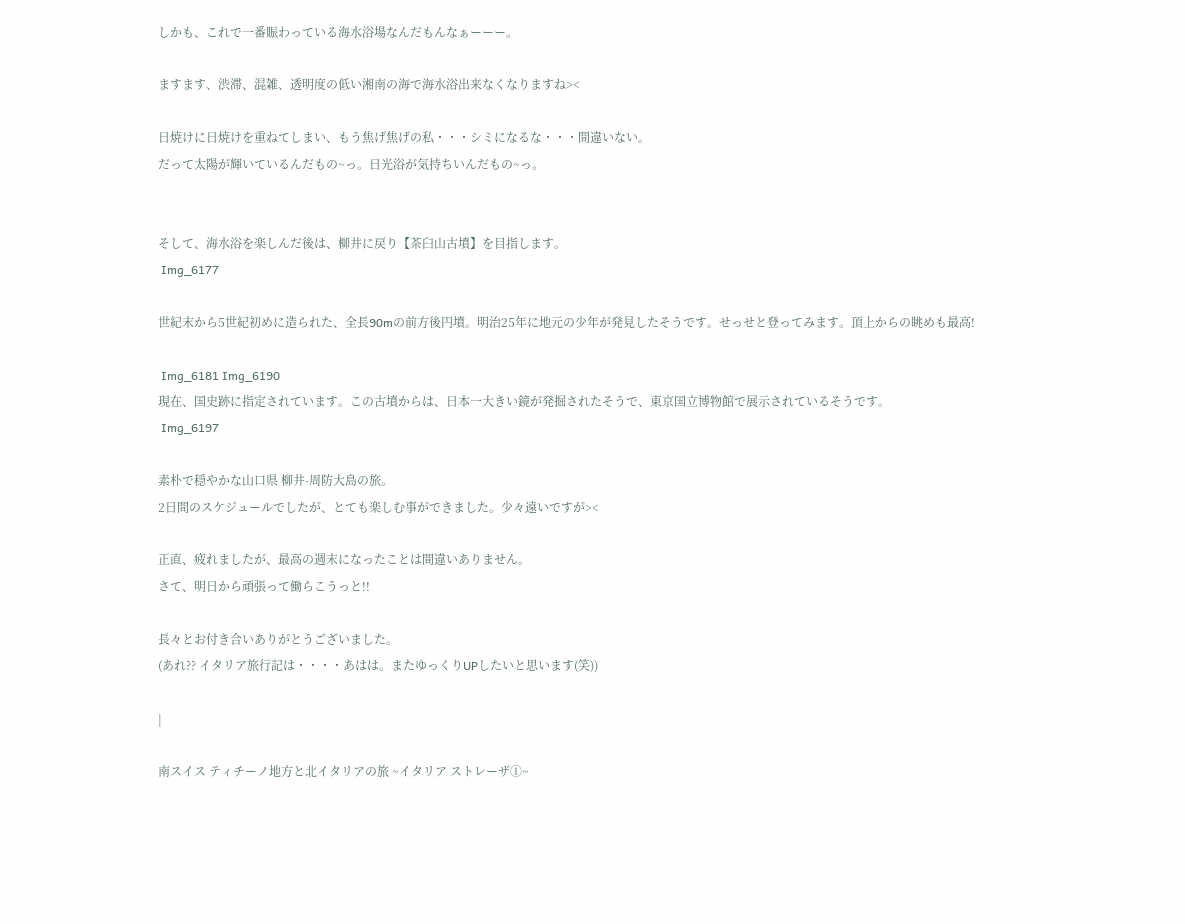しかも、これで一番賑わっている海水浴場なんだもんなぁーーー。

ますます、渋滞、混雑、透明度の低い湘南の海で海水浴出来なくなりますね><

日焼けに日焼けを重ねてしまい、もう焦げ焦げの私・・・シミになるな・・・間違いない。
だって太陽が輝いているんだもの~っ。日光浴が気持ちいんだもの~っ。


そして、海水浴を楽しんだ後は、柳井に戻り【茶臼山古墳】を目指します。
 Img_6177

世紀末から5世紀初めに造られた、全長90mの前方後円墳。明治25年に地元の少年が発見したそうです。せっせと登ってみます。頂上からの眺めも最高!

 Img_6181 Img_6190
現在、国史跡に指定されています。この古墳からは、日本一大きい鏡が発掘されたそうで、東京国立博物館で展示されているそうです。
 Img_6197

素朴で穏やかな山口県 柳井-周防大島の旅。
2日間のスケジュールでしたが、とても楽しむ事ができました。少々遠いですが><

正直、疲れましたが、最高の週末になったことは間違いありません。
さて、明日から頑張って働らこうっと!!

長々とお付き合いありがとうございました。
(あれ?? イタリア旅行記は・・・・あはは。またゆっくりUPしたいと思います(笑))

|

南スイス ティチーノ地方と北イタリアの旅 ~イタリア ストレーザ①~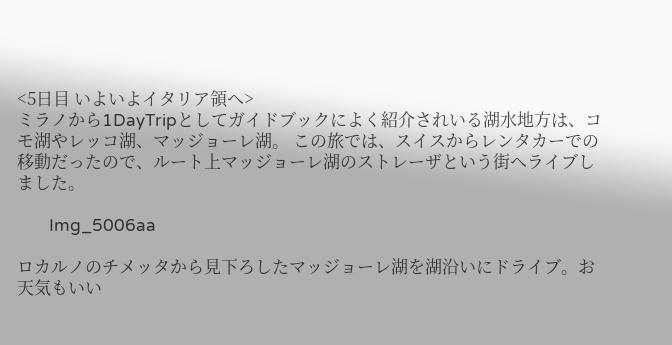<5日目 いよいよイタリア領へ>
ミラノから1DayTripとしてガイドブックによく紹介されいる湖水地方は、コモ湖やレッコ湖、マッジョーレ湖。 この旅では、スイスからレンタカーでの移動だったので、ルート上マッジョーレ湖のストレーザという街へライブしました。

        Img_5006aa

ロカルノのチメッタから見下ろしたマッジョーレ湖を湖沿いにドライブ。お天気もいい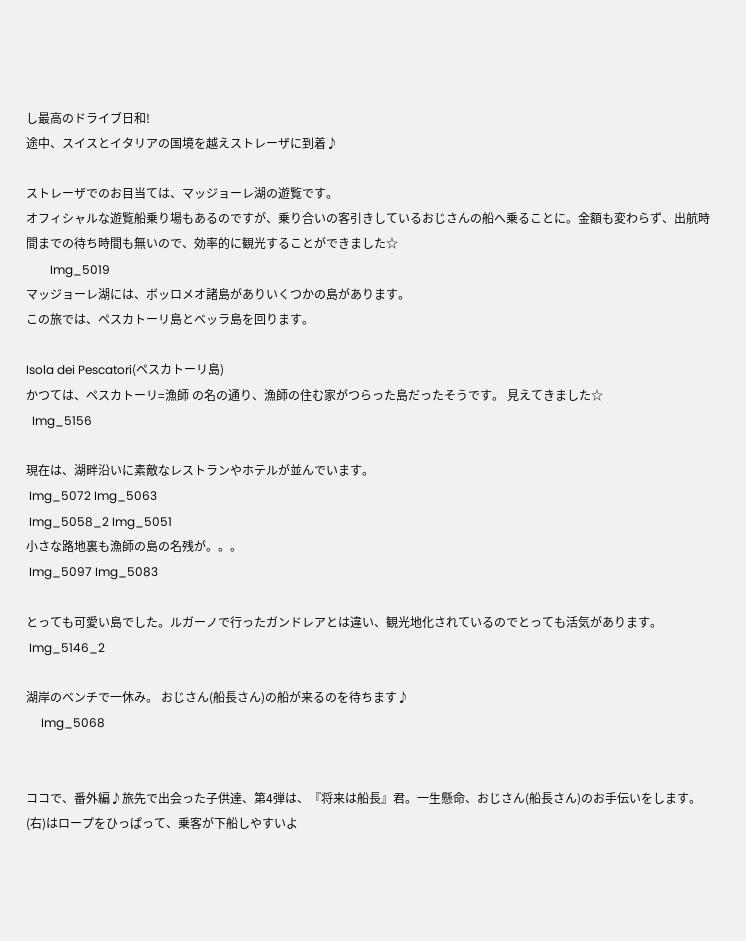し最高のドライブ日和!
途中、スイスとイタリアの国境を越えストレーザに到着♪

ストレーザでのお目当ては、マッジョーレ湖の遊覧です。
オフィシャルな遊覧船乗り場もあるのですが、乗り合いの客引きしているおじさんの船へ乗ることに。金額も変わらず、出航時間までの待ち時間も無いので、効率的に観光することができました☆
        Img_5019
マッジョーレ湖には、ボッロメオ諸島がありいくつかの島があります。
この旅では、ペスカトーリ島とベッラ島を回ります。

Isola dei Pescatori(ペスカトーリ島)
かつては、ペスカトーリ=漁師 の名の通り、漁師の住む家がつらった島だったそうです。 見えてきました☆
  Img_5156

現在は、湖畔沿いに素敵なレストランやホテルが並んでいます。
 Img_5072 Img_5063
 Img_5058_2 Img_5051
小さな路地裏も漁師の島の名残が。。。
 Img_5097 Img_5083

とっても可愛い島でした。ルガーノで行ったガンドレアとは違い、観光地化されているのでとっても活気があります。
 Img_5146_2

湖岸のベンチで一休み。 おじさん(船長さん)の船が来るのを待ちます♪
     Img_5068


ココで、番外編♪旅先で出会った子供達、第4弾は、『将来は船長』君。一生懸命、おじさん(船長さん)のお手伝いをします。(右)はロープをひっぱって、乗客が下船しやすいよ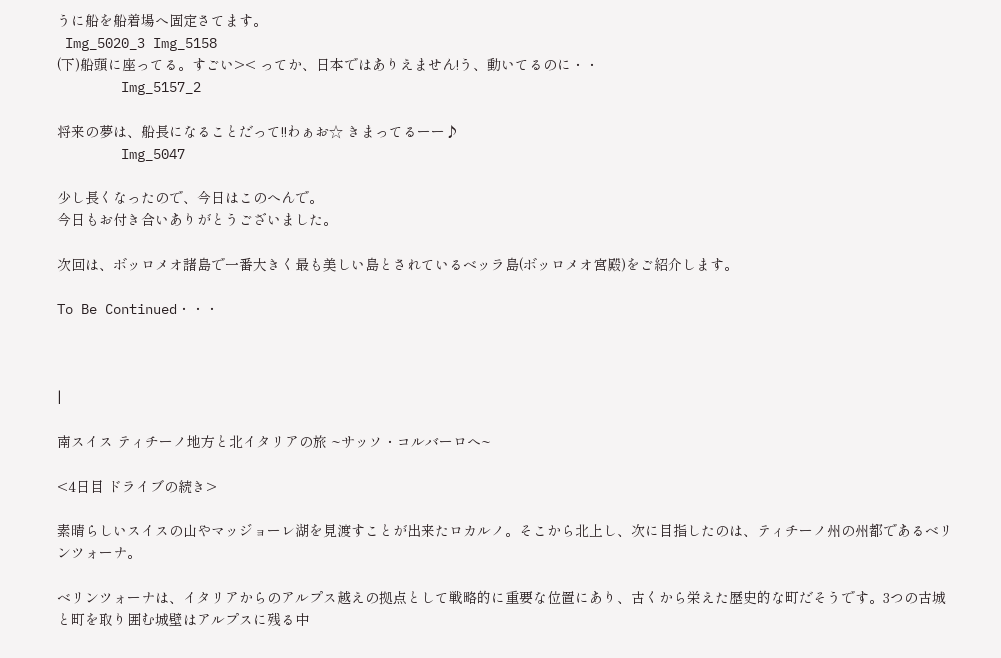うに船を船着場へ固定さてます。
 Img_5020_3 Img_5158
(下)船頭に座ってる。すごい>< ってか、日本ではありえません!う、動いてるのに・・
        Img_5157_2

将来の夢は、船長になることだって!!わぁお☆ きまってるーー♪
        Img_5047

少し長くなったので、今日はこのへんで。
今日もお付き合いありがとうございました。

次回は、ボッロメオ諸島で一番大きく最も美しい島とされているベッラ島(ボッロメオ宮殿)をご紹介します。

To Be Continued・・・



|

南スイス ティチーノ地方と北イタリアの旅 ~サッソ・コルバーロへ~

<4日目 ドライブの続き>

素晴らしいスイスの山やマッジョーレ湖を見渡すことが出来たロカルノ。そこから北上し、次に目指したのは、ティチーノ州の州都であるベリンツォーナ。

ベリンツォーナは、イタリアからのアルプス越えの拠点として戦略的に重要な位置にあり、古くから栄えた歴史的な町だそうです。3つの古城と町を取り囲む城壁はアルプスに残る中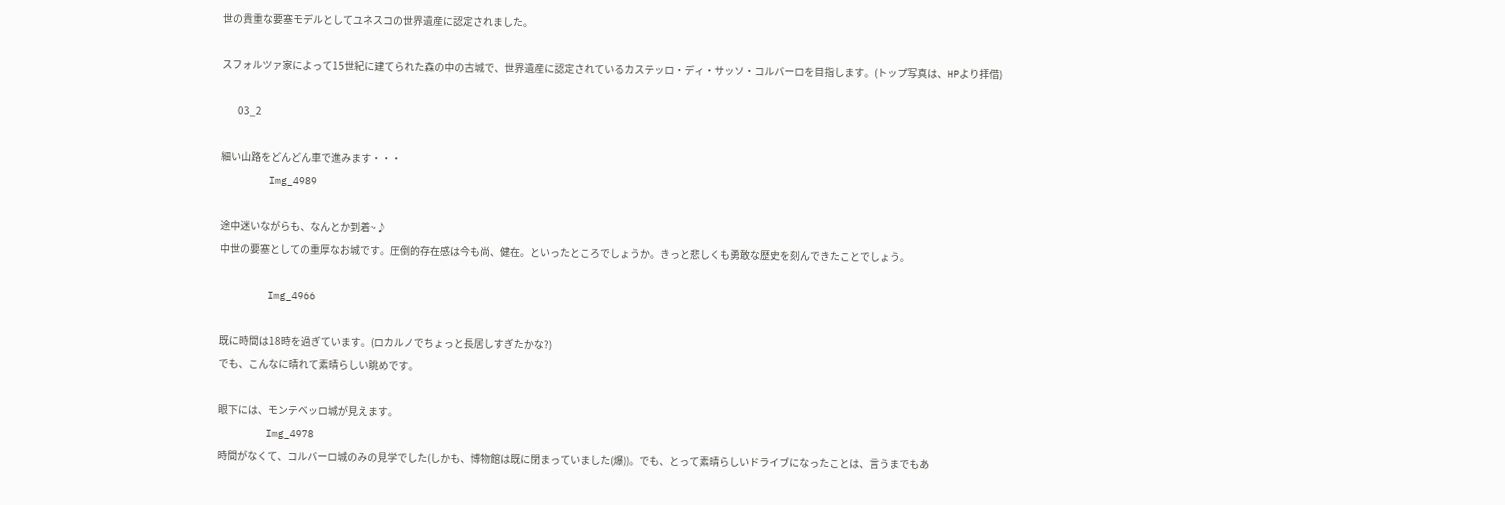世の貴重な要塞モデルとしてユネスコの世界遺産に認定されました。

スフォルツァ家によって15世紀に建てられた森の中の古城で、世界遺産に認定されているカステッロ・ディ・サッソ・コルバーロを目指します。(トップ写真は、HPより拝借)

        03_2

細い山路をどんどん車で進みます・・・
        Img_4989

途中迷いながらも、なんとか到着~♪
中世の要塞としての重厚なお城です。圧倒的存在感は今も尚、健在。といったところでしょうか。きっと悲しくも勇敢な歴史を刻んできたことでしょう。

        Img_4966

既に時間は18時を過ぎています。(ロカルノでちょっと長居しすぎたかな?)
でも、こんなに晴れて素晴らしい眺めです。

眼下には、モンテベッロ城が見えます。
        Img_4978
時間がなくて、コルバーロ城のみの見学でした(しかも、博物館は既に閉まっていました(爆))。でも、とって素晴らしいドライブになったことは、言うまでもあ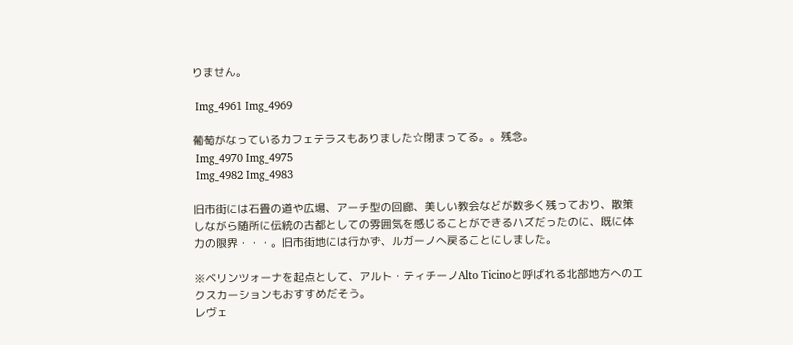りません。

 Img_4961 Img_4969

葡萄がなっているカフェテラスもありました☆閉まってる。。残念。
 Img_4970 Img_4975
 Img_4982 Img_4983

旧市街には石畳の道や広場、アーチ型の回廊、美しい教会などが数多く残っており、散策しながら随所に伝統の古都としての雰囲気を感じることができるハズだったのに、既に体力の限界・・・。旧市街地には行かず、ルガーノへ戻ることにしました。

※ベリンツォーナを起点として、アルト・ティチーノAlto Ticinoと呼ばれる北部地方へのエクスカーションもおすすめだそう。
レヴェ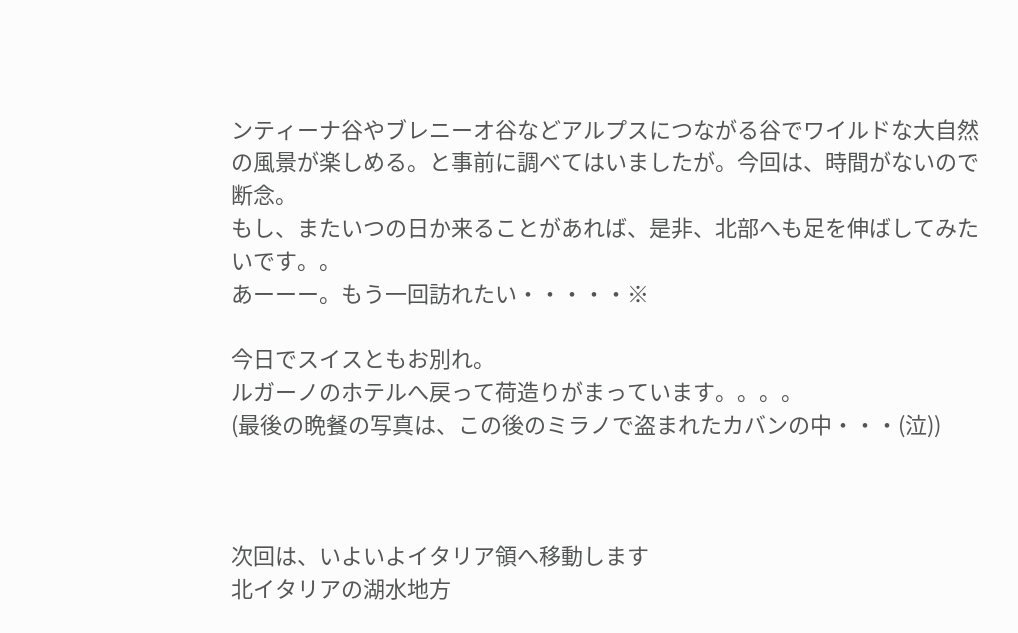ンティーナ谷やブレニーオ谷などアルプスにつながる谷でワイルドな大自然の風景が楽しめる。と事前に調べてはいましたが。今回は、時間がないので断念。
もし、またいつの日か来ることがあれば、是非、北部へも足を伸ばしてみたいです。。
あーーー。もう一回訪れたい・・・・・※

今日でスイスともお別れ。
ルガーノのホテルへ戻って荷造りがまっています。。。。
(最後の晩餐の写真は、この後のミラノで盗まれたカバンの中・・・(泣))



次回は、いよいよイタリア領へ移動します
北イタリアの湖水地方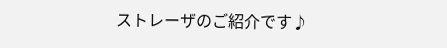ストレーザのご紹介です♪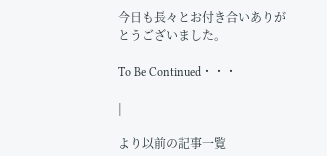今日も長々とお付き合いありがとうございました。

To Be Continued・・・

|

より以前の記事一覧